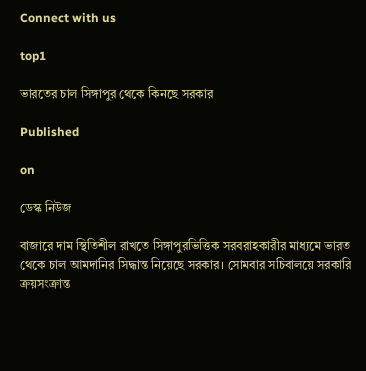Connect with us

top1

ভারতের চাল সিঙ্গাপুর থেকে কিনছে সরকার

Published

on

ডেস্ক নিউজ

বাজারে দাম স্থিতিশীল রাখতে সিঙ্গাপুরভিত্তিক সরবরাহকারীর মাধ্যমে ভারত থেকে চাল আমদানির সিদ্ধান্ত নিয়েছে সরকার। সোমবার সচিবালয়ে সরকারি ক্রয়সংক্রান্ত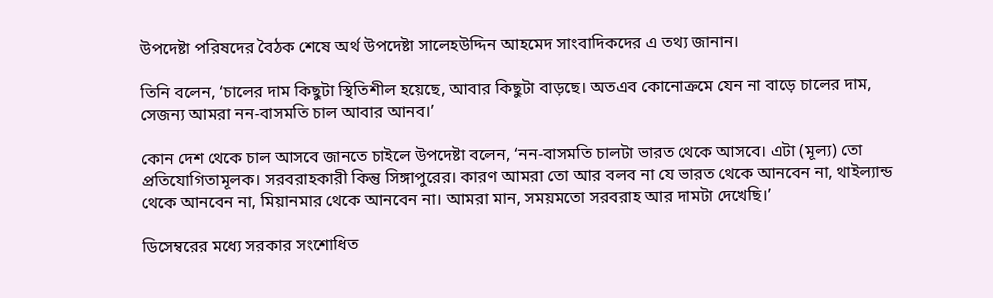উপদেষ্টা পরিষদের বৈঠক শেষে অর্থ উপদেষ্টা সালেহউদ্দিন আহমেদ সাংবাদিকদের এ তথ্য জানান।

তিনি বলেন, ‘চালের দাম কিছুটা স্থিতিশীল হয়েছে, আবার কিছুটা বাড়ছে। অতএব কোনোক্রমে যেন না বাড়ে চালের দাম, সেজন্য আমরা নন-বাসমতি চাল আবার আনব।’

কোন দেশ থেকে চাল আসবে জানতে চাইলে উপদেষ্টা বলেন, ‘নন-বাসমতি চালটা ভারত থেকে আসবে। এটা (মূল্য) তো প্রতিযোগিতামূলক। সরবরাহকারী কিন্তু সিঙ্গাপুরের। কারণ আমরা তো আর বলব না যে ভারত থেকে আনবেন না, থাইল্যান্ড থেকে আনবেন না, মিয়ানমার থেকে আনবেন না। আমরা মান, সময়মতো সরবরাহ আর দামটা দেখেছি।’

ডিসেম্বরের মধ্যে সরকার সংশোধিত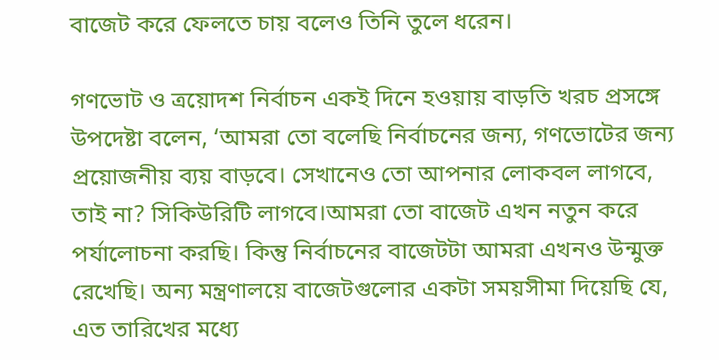বাজেট করে ফেলতে চায় বলেও তিনি তুলে ধরেন।

গণভোট ও ত্রয়োদশ নির্বাচন একই দিনে হওয়ায় বাড়তি খরচ প্রসঙ্গে উপদেষ্টা বলেন, ‘আমরা তো বলেছি নির্বাচনের জন্য, গণভোটের জন্য প্রয়োজনীয় ব্যয় বাড়বে। সেখানেও তো আপনার লোকবল লাগবে, তাই না? সিকিউরিটি লাগবে।আমরা তো বাজেট এখন নতুন করে পর্যালোচনা করছি। কিন্তু নির্বাচনের বাজেটটা আমরা এখনও উন্মুক্ত রেখেছি। অন্য মন্ত্রণালয়ে বাজেটগুলোর একটা সময়সীমা দিয়েছি যে, এত তারিখের মধ্যে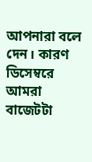আপনারা বলে দেন। কারণ ডিসেম্বরে আমরা বাজেটটা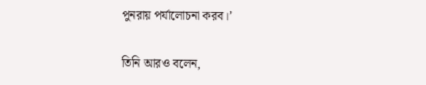পুনরায় পর্যালোচনা করব।’

তিনি আরও বলেন,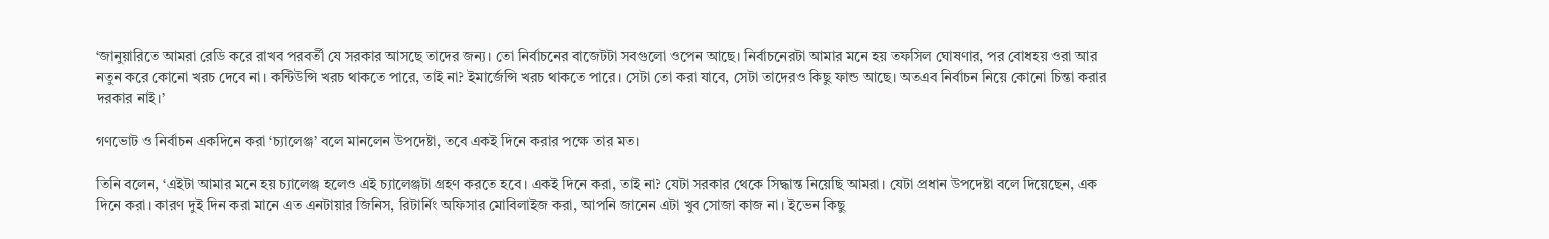‘জানুয়ারিতে আমরা রেডি করে রাখব পরবর্তী যে সরকার আসছে তাদের জন্য। তো নির্বাচনের বাজেটটা সবগুলো ওপেন আছে। নির্বাচনেরটা আমার মনে হয় তফসিল ঘোষণার, পর বোধহয় ওরা আর নতুন করে কোনো খরচ দেবে না। কন্টিউন্সি খরচ থাকতে পারে, তাই না? ইমার্জেন্সি খরচ থাকতে পারে। সেটা তো করা যাবে, সেটা তাদেরও কিছু ফান্ড আছে। অতএব নির্বাচন নিয়ে কোনো চিন্তা করার দরকার নাই।’

গণভোট ও নির্বাচন একদিনে করা ‘চ্যালেঞ্জ’ বলে মানলেন উপদেষ্টা, তবে একই দিনে করার পক্ষে তার মত।

তিনি বলেন, ‘এইটা আমার মনে হয় চ্যালেঞ্জ হলেও এই চ্যালেঞ্জটা গ্রহণ করতে হবে। একই দিনে করা, তাই না? যেটা সরকার থেকে সিদ্ধান্ত নিয়েছি আমরা। যেটা প্রধান উপদেষ্টা বলে দিয়েছেন, এক দিনে করা। কারণ দুই দিন করা মানে এত এনটায়ার জিনিস, রিটার্নিং অফিসার মোবিলাইজ করা, আপনি জানেন এটা খুব সোজা কাজ না। ইভেন কিছু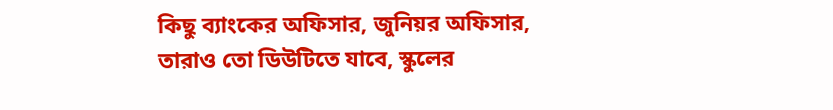কিছু ব্যাংকের অফিসার, জুনিয়র অফিসার, তারাও তো ডিউটিতে যাবে, স্কুলের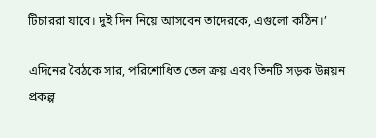টিচাররা যাবে। দুই দিন নিয়ে আসবেন তাদেরকে, এগুলো কঠিন।’

এদিনের বৈঠকে সার, পরিশোধিত তেল ক্রয় এবং তিনটি সড়ক উন্নয়ন প্রকল্প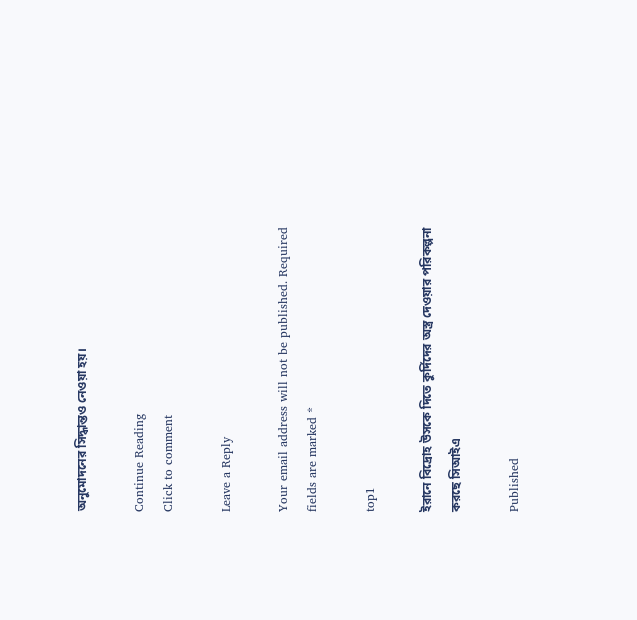অনুমোদনের সিদ্ধান্তও নেওয়া হয়।

Continue Reading
Click to comment

Leave a Reply

Your email address will not be published. Required fields are marked *

top1

ইরানে বিদ্রোহ উসকে দিতে কুর্দিদের অস্ত্র দেওয়ার পরিকল্পনা করছে সিআইএ

Published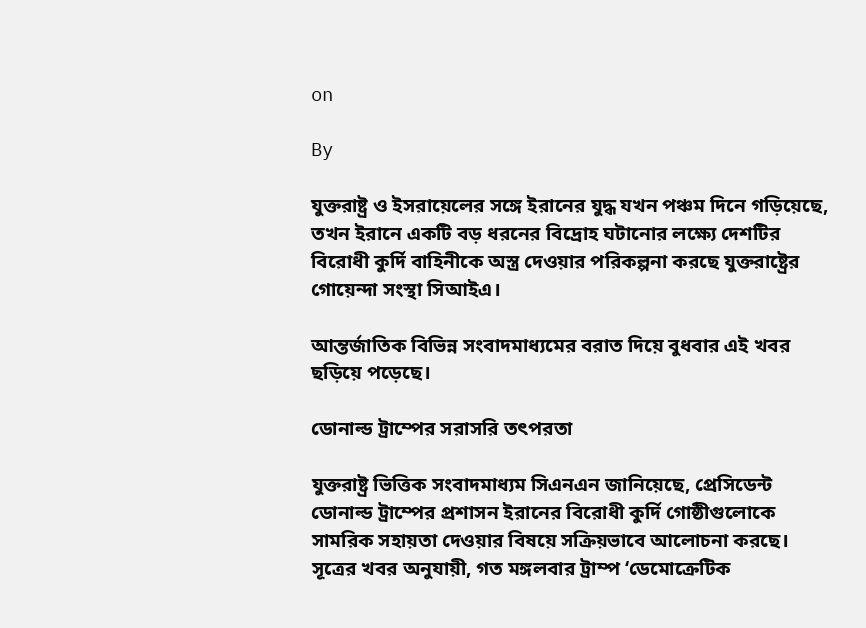on

By

যুক্তরাষ্ট্র ও ইসরায়েলের সঙ্গে ইরানের যুদ্ধ যখন পঞ্চম দিনে গড়িয়েছে, তখন ইরানে একটি বড় ধরনের বিদ্রোহ ঘটানোর লক্ষ্যে দেশটির বিরোধী কুর্দি বাহিনীকে অস্ত্র দেওয়ার পরিকল্পনা করছে যুক্তরাষ্ট্রের গোয়েন্দা সংস্থা সিআইএ।

আন্তর্জাতিক বিভিন্ন সংবাদমাধ্যমের বরাত দিয়ে বুধবার এই খবর ছড়িয়ে পড়েছে।

ডোনাল্ড ট্রাম্পের সরাসরি তৎপরতা

যুক্তরাষ্ট্র ভিত্তিক সংবাদমাধ্যম সিএনএন জানিয়েছে, প্রেসিডেন্ট ডোনাল্ড ট্রাম্পের প্রশাসন ইরানের বিরোধী কুর্দি গোষ্ঠীগুলোকে সামরিক সহায়তা দেওয়ার বিষয়ে সক্রিয়ভাবে আলোচনা করছে। সূত্রের খবর অনুযায়ী, গত মঙ্গলবার ট্রাম্প ‘ডেমোক্রেটিক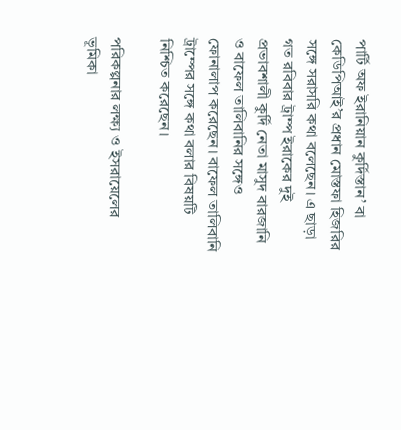পার্টি অফ ইরানিয়ান কুর্দিস্তান’ বা কেডিপিআই’র প্রধান মোস্তফা হিজরির সঙ্গে সরাসরি কথা বলেছেন। এ ছাড়া গত রবিবার ট্রাম্প ইরাকের দুই প্রভাবশালী কুর্দি নেতা মাসুদ বারজানি ও বাফেল তালিবানির সঙ্গেও ফোনালাপ করেছেন। বাফেল তালিবানি ট্রাম্পের সঙ্গে কথা বলার বিষয়টি নিশ্চিত করেছেন।

পরিকল্পনার লক্ষ্য ও ইসরায়েলের ভূমিকা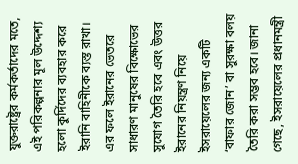যুক্তরাষ্ট্রের কর্মকর্তাদের মতে, এই পরিকল্পনার মূল উদ্দেশ্য হলো কুর্দিদের ব্যবহার করে ইরানি বাহিনীকে ব্যস্ত রাখা। এর ফলে ইরানের ভেতরে সাধারণ মানুষের বিক্ষোভের সুযোগ তৈরি হবে এবং উত্তর ইরানের নিয়ন্ত্রণ নিয়ে ইসরায়েলের জন্য একটি ‘বাফার জোন’ বা সুরক্ষা বলয় তৈরি করা সম্ভব হবে। জানা গেছে, ইসরায়েলের প্রধানমন্ত্রী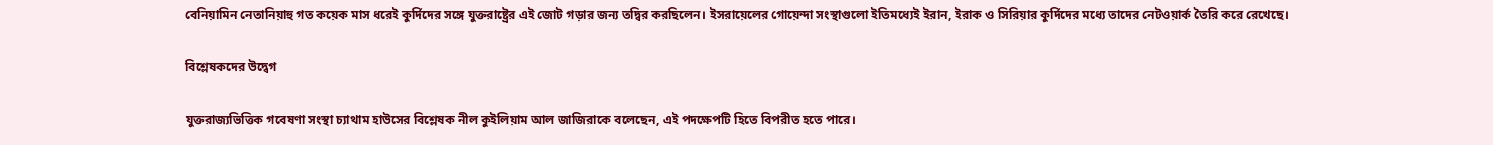বেনিয়ামিন নেতানিয়াহু গত কয়েক মাস ধরেই কুর্দিদের সঙ্গে যুক্তরাষ্ট্রের এই জোট গড়ার জন্য তদ্বির করছিলেন। ইসরায়েলের গোয়েন্দা সংস্থাগুলো ইতিমধ্যেই ইরান, ইরাক ও সিরিয়ার কুর্দিদের মধ্যে তাদের নেটওয়ার্ক তৈরি করে রেখেছে।

বিশ্লেষকদের উদ্বেগ

যুক্তরাজ্যভিত্তিক গবেষণা সংস্থা চ্যাথাম হাউসের বিশ্লেষক নীল কুইলিয়াম আল জাজিরাকে বলেছেন, এই পদক্ষেপটি হিতে বিপরীত হতে পারে।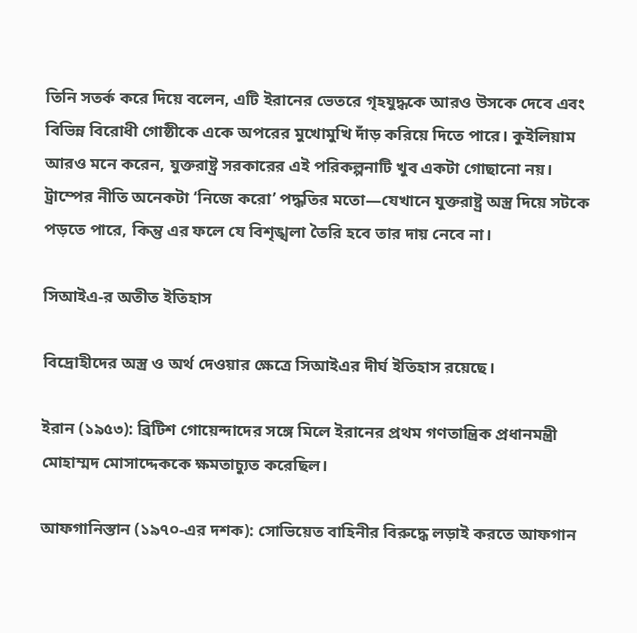তিনি সতর্ক করে দিয়ে বলেন, এটি ইরানের ভেতরে গৃহযুদ্ধকে আরও উসকে দেবে এবং বিভিন্ন বিরোধী গোষ্ঠীকে একে অপরের মুখোমুখি দাঁড় করিয়ে দিতে পারে। কুইলিয়াম আরও মনে করেন, যুক্তরাষ্ট্র সরকারের এই পরিকল্পনাটি খুব একটা গোছানো নয়। ট্রাম্পের নীতি অনেকটা ‘নিজে করো’ পদ্ধতির মতো—যেখানে যুক্তরাষ্ট্র অস্ত্র দিয়ে সটকে পড়তে পারে, কিন্তু এর ফলে যে বিশৃঙ্খলা তৈরি হবে তার দায় নেবে না।

সিআইএ-র অতীত ইতিহাস

বিদ্রোহীদের অস্ত্র ও অর্থ দেওয়ার ক্ষেত্রে সিআইএর দীর্ঘ ইতিহাস রয়েছে।

ইরান (১৯৫৩): ব্রিটিশ গোয়েন্দাদের সঙ্গে মিলে ইরানের প্রথম গণতান্ত্রিক প্রধানমন্ত্রী মোহাম্মদ মোসাদ্দেককে ক্ষমতাচ্যুত করেছিল।

আফগানিস্তান (১৯৭০-এর দশক): সোভিয়েত বাহিনীর বিরুদ্ধে লড়াই করতে আফগান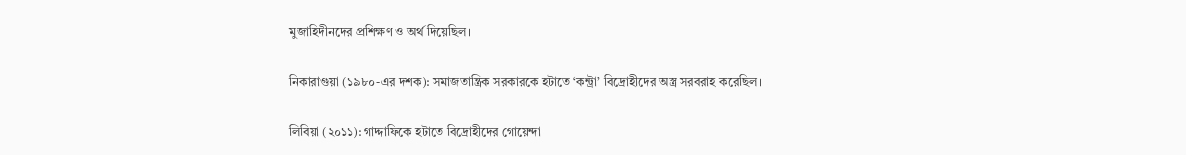মুজাহিদীনদের প্রশিক্ষণ ও অর্থ দিয়েছিল।

নিকারাগুয়া (১৯৮০-এর দশক): সমাজতান্ত্রিক সরকারকে হটাতে ‘কন্ট্রা’ বিদ্রোহীদের অস্ত্র সরবরাহ করেছিল।

লিবিয়া (২০১১): গাদ্দাফিকে হটাতে বিদ্রোহীদের গোয়েন্দা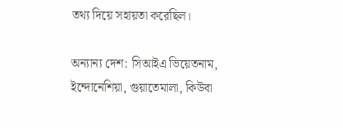তথ্য দিয়ে সহায়তা করেছিল।

অন্যান্য দেশ: সিআইএ ভিয়েতনাম, ইন্দোনেশিয়া, গুয়াতেমালা, কিউবা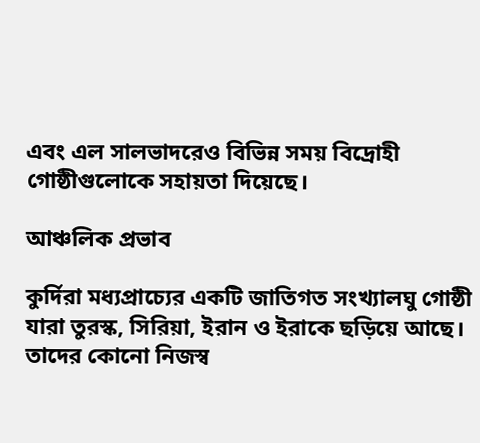এবং এল সালভাদরেও বিভিন্ন সময় বিদ্রোহী গোষ্ঠীগুলোকে সহায়তা দিয়েছে।

আঞ্চলিক প্রভাব

কুর্দিরা মধ্যপ্রাচ্যের একটি জাতিগত সংখ্যালঘু গোষ্ঠী যারা তুরস্ক, সিরিয়া, ইরান ও ইরাকে ছড়িয়ে আছে। তাদের কোনো নিজস্ব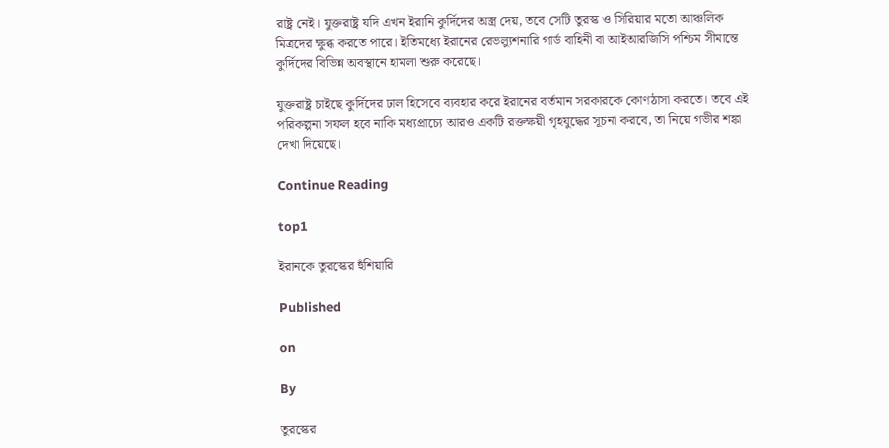রাষ্ট্র নেই। যুক্তরাষ্ট্র যদি এখন ইরানি কুর্দিদের অস্ত্র দেয়, তবে সেটি তুরস্ক ও সিরিয়ার মতো আঞ্চলিক মিত্রদের ক্ষুব্ধ করতে পারে। ইতিমধ্যে ইরানের রেভল্যুশনারি গার্ড বাহিনী বা আইআরজিসি পশ্চিম সীমান্তে কুর্দিদের বিভিন্ন অবস্থানে হামলা শুরু করেছে।

যুক্তরাষ্ট্র চাইছে কুর্দিদের ঢাল হিসেবে ব্যবহার করে ইরানের বর্তমান সরকারকে কোণঠাসা করতে। তবে এই পরিকল্পনা সফল হবে নাকি মধ্যপ্রাচ্যে আরও একটি রক্তক্ষয়ী গৃহযুদ্ধের সূচনা করবে, তা নিয়ে গভীর শঙ্কা দেখা দিয়েছে।

Continue Reading

top1

ইরানকে তুরস্কের হুঁশিয়ারি

Published

on

By

তুরস্কের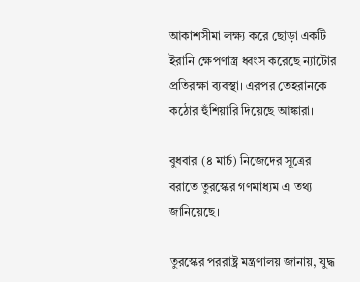আকাশসীমা লক্ষ্য করে ছোড়া একটি ইরানি ক্ষেপণাস্ত্র ধ্বংস করেছে ন্যাটোর প্রতিরক্ষা ব্যবস্থা। এরপর তেহরানকে কঠোর হুঁশিয়ারি দিয়েছে আঙ্কারা।

বুধবার (৪ মার্চ) নিজেদের সূত্রের বরাতে তুরস্কের গণমাধ্যম এ তথ্য জানিয়েছে।

তুরস্কের পররাষ্ট্র মন্ত্রণালয় জানায়, যুদ্ধ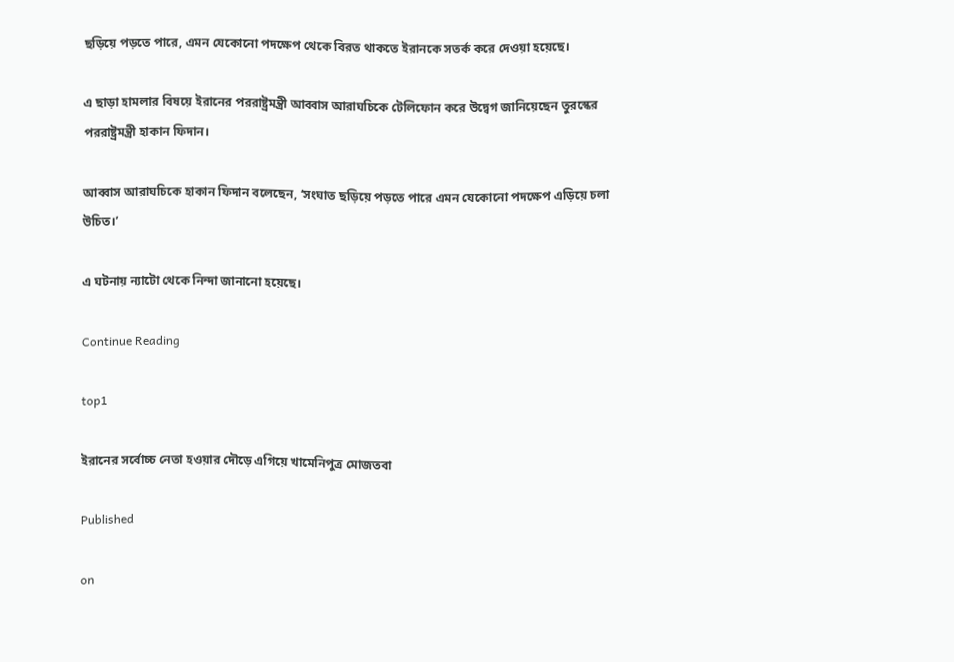ছড়িয়ে পড়তে পারে, এমন যেকোনো পদক্ষেপ থেকে বিরত থাকতে ইরানকে সতর্ক করে দেওয়া হয়েছে।

এ ছাড়া হামলার বিষয়ে ইরানের পররাষ্ট্রমন্ত্রী আব্বাস আরাঘচিকে টেলিফোন করে উদ্বেগ জানিয়েছেন তুরস্কের পররাষ্ট্রমন্ত্রী হাকান ফিদান।

আব্বাস আরাঘচিকে হাকান ফিদান বলেছেন, ‘সংঘাত ছড়িয়ে পড়তে পারে এমন যেকোনো পদক্ষেপ এড়িয়ে চলা উচিত।’

এ ঘটনায় ন্যাটো থেকে নিন্দা জানানো হয়েছে।

Continue Reading

top1

ইরানের সর্বোচ্চ নেতা হওয়ার দৌড়ে এগিয়ে খামেনিপুত্র মোজতবা

Published

on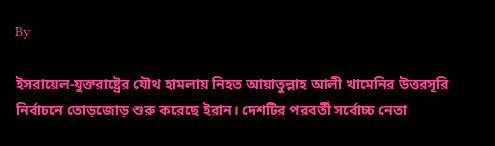By

ইসরায়েল-যুক্তরাষ্ট্রের যৌথ হামলায় নিহত আয়াতুল্লাহ আলী খামেনির উত্তরসূরি নির্বাচনে তোড়জোড় শুরু করেছে ইরান। দেশটির পরবর্তী সর্বোচ্চ নেতা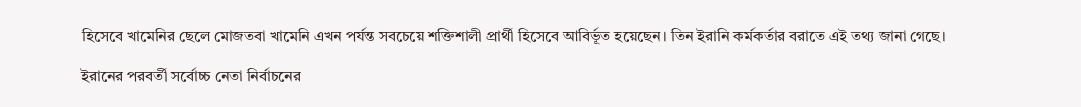হিসেবে খামেনির ছেলে মোজতবা খামেনি এখন পর্যন্ত সবচেয়ে শক্তিশালী প্রার্থী হিসেবে আবির্ভূত হয়েছেন। তিন ইরানি কর্মকর্তার বরাতে এই তথ্য জানা গেছে।

ইরানের পরবর্তী সর্বোচ্চ নেতা নির্বাচনের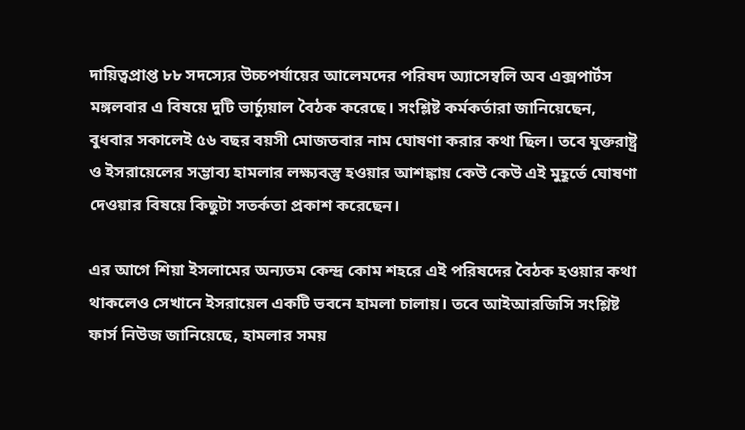দায়িত্বপ্রাপ্ত ৮৮ সদস্যের উচ্চপর্যায়ের আলেমদের পরিষদ অ্যাসেম্বলি অব এক্সপার্টস মঙ্গলবার এ বিষয়ে দুটি ভার্চ্যুয়াল বৈঠক করেছে। সংশ্লিষ্ট কর্মকর্তারা জানিয়েছেন, বুধবার সকালেই ৫৬ বছর বয়সী মোজতবার নাম ঘোষণা করার কথা ছিল। তবে যুক্তরাষ্ট্র ও ইসরায়েলের সম্ভাব্য হামলার লক্ষ্যবস্তু হওয়ার আশঙ্কায় কেউ কেউ এই মুহূর্তে ঘোষণা দেওয়ার বিষয়ে কিছুটা সতর্কতা প্রকাশ করেছেন।

এর আগে শিয়া ইসলামের অন্যতম কেন্দ্র কোম শহরে এই পরিষদের বৈঠক হওয়ার কথা থাকলেও সেখানে ইসরায়েল একটি ভবনে হামলা চালায়। তবে আইআরজিসি সংশ্লিষ্ট ফার্স নিউজ জানিয়েছে, হামলার সময়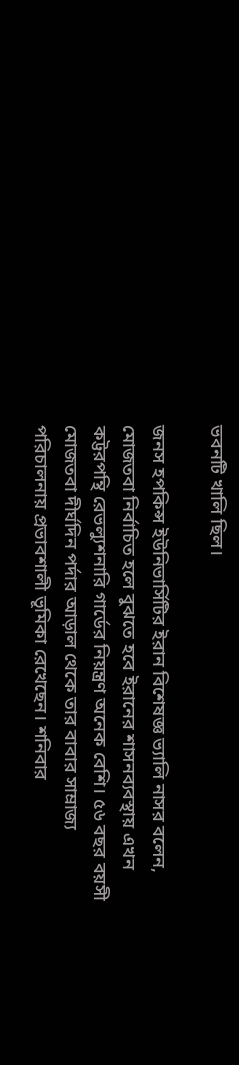ভবনটি খালি ছিল।

জনস হপকিন্স ইউনিভার্সিটির ইরান বিশেষজ্ঞ ভ্যালি নাসর বলেন, মোজতবা নির্বাচিত হলে বুঝতে হবে ইরানের শাসনব্যবস্থায় এখন কট্টরপন্থি রেভল্যুশনারি গার্ডের নিয়ন্ত্রণ অনেক বেশি। ৫৬ বছর বয়সী মোজতবা দীর্ঘদিন পর্দার আড়াল থেকে তার বাবার সাম্রাজ্য পরিচালনায় প্রভাবশালী ভূমিকা রেখেছেন। শনিবার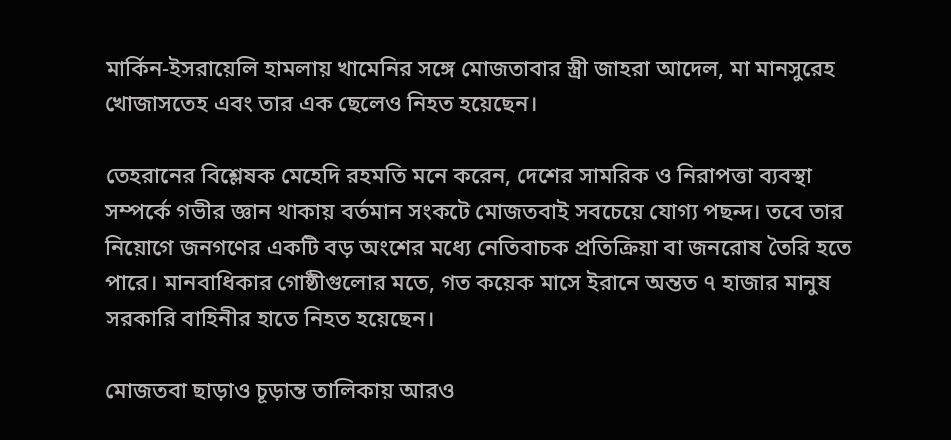মার্কিন-ইসরায়েলি হামলায় খামেনির সঙ্গে মোজতাবার স্ত্রী জাহরা আদেল, মা মানসুরেহ খোজাসতেহ এবং তার এক ছেলেও নিহত হয়েছেন।

তেহরানের বিশ্লেষক মেহেদি রহমতি মনে করেন, দেশের সামরিক ও নিরাপত্তা ব্যবস্থা সম্পর্কে গভীর জ্ঞান থাকায় বর্তমান সংকটে মোজতবাই সবচেয়ে যোগ্য পছন্দ। তবে তার নিয়োগে জনগণের একটি বড় অংশের মধ্যে নেতিবাচক প্রতিক্রিয়া বা জনরোষ তৈরি হতে পারে। মানবাধিকার গোষ্ঠীগুলোর মতে, গত কয়েক মাসে ইরানে অন্তত ৭ হাজার মানুষ সরকারি বাহিনীর হাতে নিহত হয়েছেন।

মোজতবা ছাড়াও চূড়ান্ত তালিকায় আরও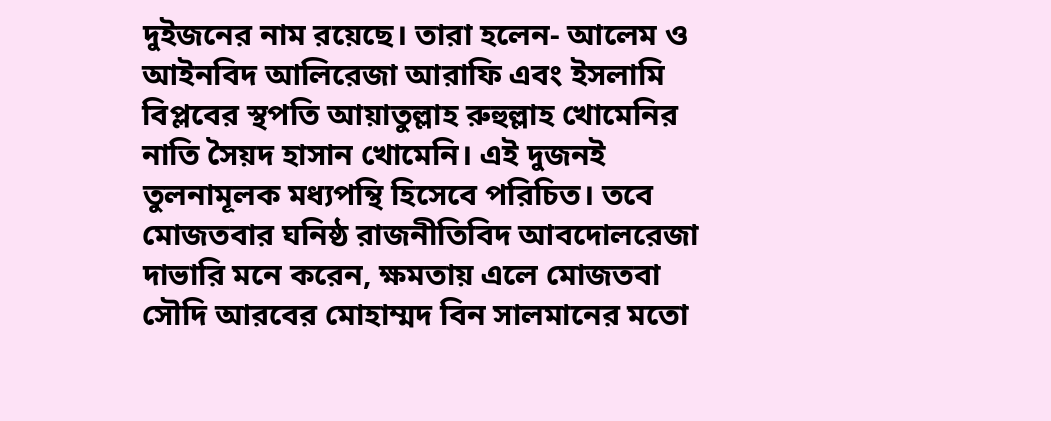দুইজনের নাম রয়েছে। তারা হলেন- আলেম ও আইনবিদ আলিরেজা আরাফি এবং ইসলামি বিপ্লবের স্থপতি আয়াতুল্লাহ রুহুল্লাহ খোমেনির নাতি সৈয়দ হাসান খোমেনি। এই দুজনই তুলনামূলক মধ্যপন্থি হিসেবে পরিচিত। তবে মোজতবার ঘনিষ্ঠ রাজনীতিবিদ আবদোলরেজা দাভারি মনে করেন, ক্ষমতায় এলে মোজতবা সৌদি আরবের মোহাম্মদ বিন সালমানের মতো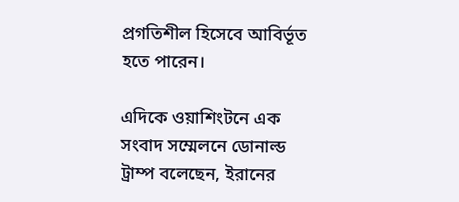প্রগতিশীল হিসেবে আবির্ভূত হতে পারেন।

এদিকে ওয়াশিংটনে এক সংবাদ সম্মেলনে ডোনাল্ড ট্রাম্প বলেছেন, ইরানের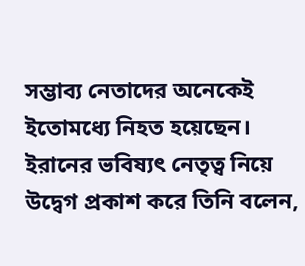সম্ভাব্য নেতাদের অনেকেই ইতোমধ্যে নিহত হয়েছেন। ইরানের ভবিষ্যৎ নেতৃত্ব নিয়ে উদ্বেগ প্রকাশ করে তিনি বলেন,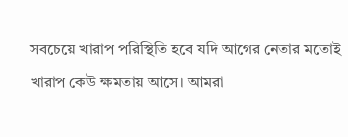সবচেয়ে খারাপ পরিস্থিতি হবে যদি আগের নেতার মতোই খারাপ কেউ ক্ষমতায় আসে। আমরা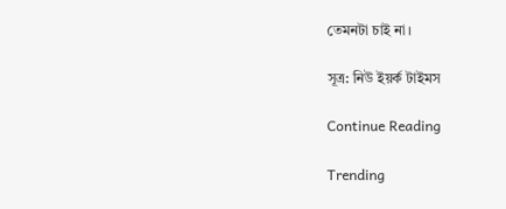তেমনটা চাই না।

সূত্র: নিউ ইয়র্ক টাইমস

Continue Reading

Trending